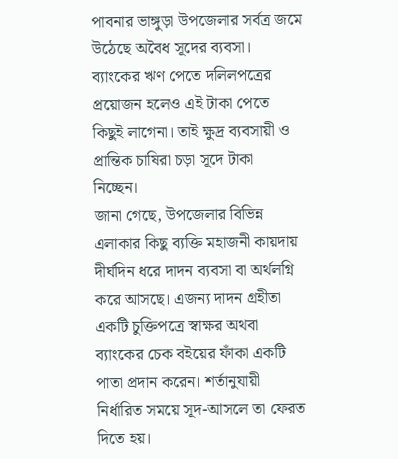পাবনার ভাঙ্গুড়া উপজেলার সর্বত্র জমে উঠেছে অবৈধ সূদের ব্যবসা। ব্যাংকের ঋণ পেতে দলিলপত্রের প্রয়োজন হলেও এই টাকা পেতে কিছুই লাগেনা। তাই ক্ষুদ্র ব্যবসায়ী ও প্রান্তিক চাষিরা চড়া সূদে টাকা নিচ্ছেন।
জানা গেছে, উপজেলার বিভিন্ন এলাকার কিছু ব্যক্তি মহাজনী কায়দায় দীর্ঘদিন ধরে দাদন ব্যবসা বা অর্থলগ্নি করে আসছে। এজন্য দাদন গ্রহীতা একটি চুক্তিপত্রে স্বাক্ষর অথবা ব্যাংকের চেক বইয়ের ফাঁকা একটি পাতা প্রদান করেন। শর্তানুযায়ী নির্ধারিত সময়ে সূদ-আসলে তা ফেরত দিতে হয়।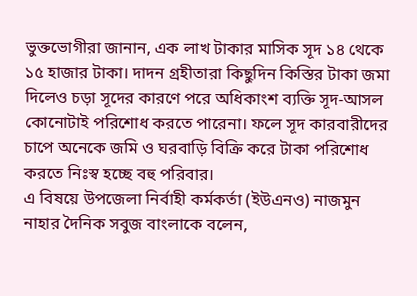ভুক্তভোগীরা জানান, এক লাখ টাকার মাসিক সূদ ১৪ থেকে ১৫ হাজার টাকা। দাদন গ্রহীতারা কিছুদিন কিস্তির টাকা জমা দিলেও চড়া সূদের কারণে পরে অধিকাংশ ব্যক্তি সূদ-আসল কোনোটাই পরিশোধ করতে পারেনা। ফলে সূদ কারবারীদের চাপে অনেকে জমি ও ঘরবাড়ি বিক্রি করে টাকা পরিশোধ করতে নিঃস্ব হচ্ছে বহু পরিবার।
এ বিষয়ে উপজেলা নির্বাহী কর্মকর্তা (ইউএনও) নাজমুন নাহার দৈনিক সবুজ বাংলাকে বলেন,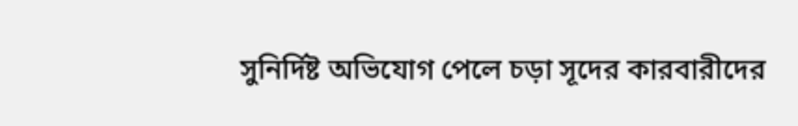সুনির্দিষ্ট অভিযোগ পেলে চড়া সূদের কারবারীদের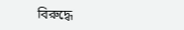বিরুদ্ধে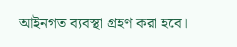আইনগত ব্যবস্থা গ্রহণ করা হবে।